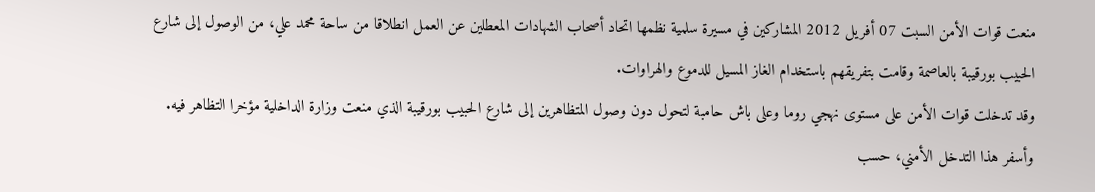منعت قوات الأمن السبت 07 أفريل 2012 المشاركين في مسيرة سلمية نظمها اتحاد أصحاب الشهادات المعطلين عن العمل انطلاقا من ساحة محمد علي، من الوصول إلى شارع الحبيب بورقيبة بالعاصمة وقامت بتفريقهم باستخدام الغاز المسيل للدموع والهراوات.
وقد تدخلت قوات الأمن على مستوى نهجي روما وعلى باش حامبة لتحول دون وصول المتظاهرين إلى شارع الحبيب بورقيبة الذي منعت وزارة الداخلية مؤخرا التظاهر فيه.
وأسفر هذا التدخل الأمني، حسب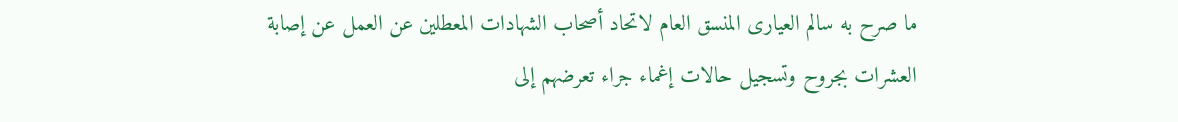ما صرح به سالم العيارى المنسق العام لاتحاد أصحاب الشهادات المعطلين عن العمل عن إصابة العشرات بجروح وتسجيل حالات إغماء جراء تعرضهم إلى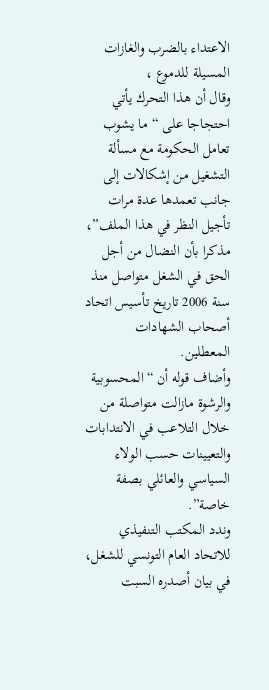الاعتداء بالضرب والغازات المسيلة للدموع ،
وقال أن هذا التحرك يأتي احتجاجا على “ما يشوب تعامل الحكومة مع مسألة التشغيل من إشكالات إلى جانب تعمدها عدة مرات تأجيل النظر في هذا الملف”، مذكرا بأن النضال من أجل الحق في الشغل متواصل منذ سنة 2006 تاريخ تأسيس اتحاد أصحاب الشهادات المعطلين.
وأضاف قوله أن “المحسوبية والرشوة مازالت متواصلة من خلال التلاعب في الانتدابات والتعيينات حسب الولاء السياسي والعائلي بصفة خاصة”.
وندد المكتب التنفيذي للاتحاد العام التونسي للشغل، في بيان أصدره السبت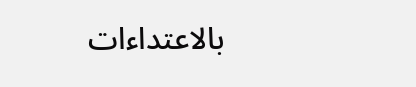بالاعتداءات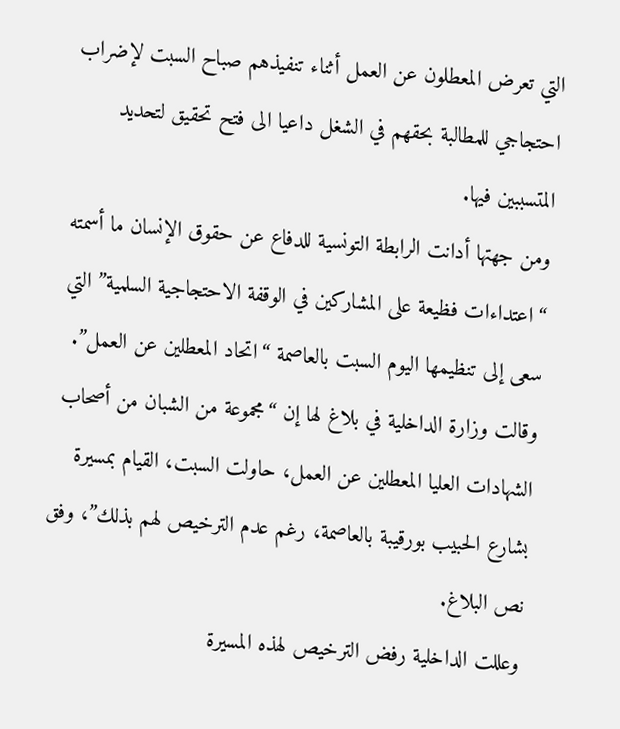التي تعرض المعطلون عن العمل أثناء تنفيذهم صباح السبت لإضراب احتجاجي للمطالبة بحقهم في الشغل داعيا الى فتح تحقيق لتحديد المتسببين فيها.
ومن جهتها أدانت الرابطة التونسية للدفاع عن حقوق الإنسان ما أسمته “اعتداءات فظيعة على المشاركين في الوقفة الاحتجاجية السلمية” التي سعى إلى تنظيمها اليوم السبت بالعاصمة “اتحاد المعطلين عن العمل”.
وقالت وزارة الداخلية في بلاغ لها إن “مجموعة من الشبان من أصحاب الشهادات العليا المعطلين عن العمل، حاولت السبت، القيام بمسيرة بشارع الحبيب بورقيبة بالعاصمة، رغم عدم الترخيص لهم بذلك”، وفق نص البلاغ.
وعللت الداخلية رفض الترخيص لهذه المسيرة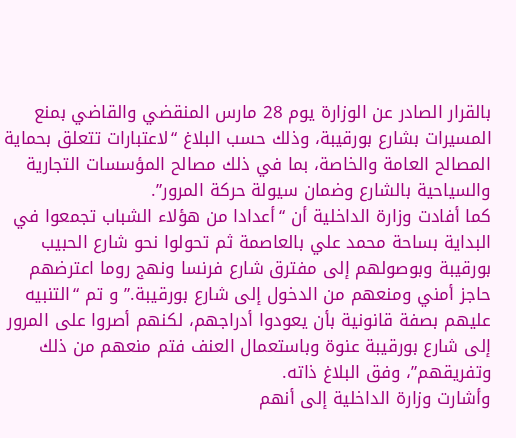بالقرار الصادر عن الوزارة يوم 28 مارس المنقضي والقاضي بمنع المسيرات بشارع بورقيبة، وذلك حسب البلاغ “لاعتبارات تتعلق بحماية المصالح العامة والخاصة، بما في ذلك مصالح المؤسسات التجارية والسياحية بالشارع وضمان سيولة حركة المرور”.
كما أفادت وزارة الداخلية أن “أعدادا من هؤلاء الشباب تجمعوا في البداية بساحة محمد علي بالعاصمة ثم تحولوا نحو شارع الحبيب بورقيبة وبوصولهم إلى مفترق شارع فرنسا ونهج روما اعترضهم حاجز أمني ومنعهم من الدخول إلى شارع بورقيبة.” و تم “التنبيه عليهم بصفة قانونية بأن يعودوا أدراجهم، لكنهم أصروا على المرور إلى شارع بورقيبة عنوة وباستعمال العنف فتم منعهم من ذلك وتفريقهم”، وفق البلاغ ذاته.
وأشارت وزارة الداخلية إلى أنهم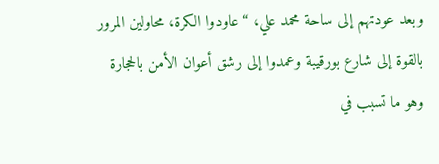وبعد عودتهم إلى ساحة محمد علي، “عاودوا الكرة، محاولين المرور بالقوة إلى شارع بورقيبة وعمدوا إلى رشق أعوان الأمن بالحجارة وهو ما تسبب في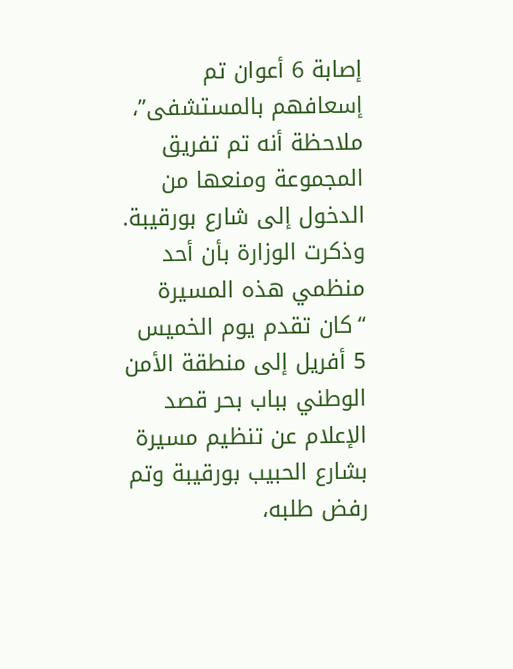إصابة 6 أعوان تم إسعافهم بالمستشفى”، ملاحظة أنه تم تفريق المجموعة ومنعها من الدخول إلى شارع بورقيبة.
وذكرت الوزارة بأن أحد منظمي هذه المسيرة “كان تقدم يوم الخميس 5 أفريل إلى منطقة الأمن الوطني بباب بحر قصد الإعلام عن تنظيم مسيرة بشارع الحبيب بورقيبة وتم رفض طلبه،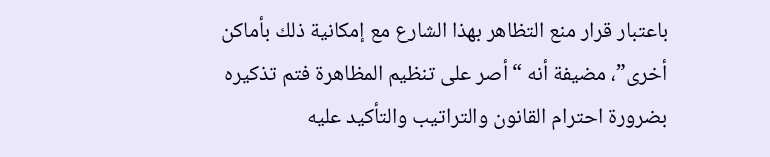باعتبار قرار منع التظاهر بهذا الشارع مع إمكانية ذلك بأماكن أخرى”، مضيفة أنه “أصر على تنظيم المظاهرة فتم تذكيره بضرورة احترام القانون والتراتيب والتأكيد عليه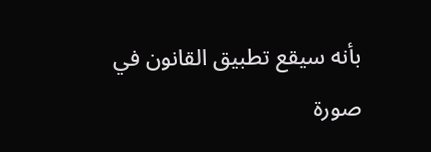بأنه سيقع تطبيق القانون في صورة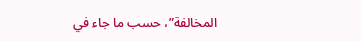المخالفة”، حسب ما جاء في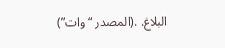البلاغ. .(المصدر “وات”)